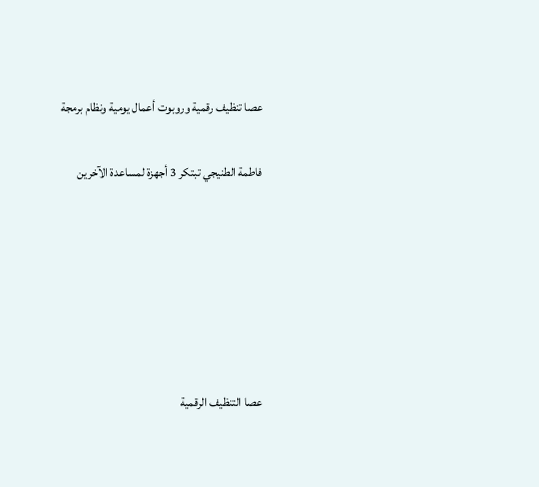عصا تنظيف رقمية وروبوت أعمال يومية ونظام برمجة

فاطمة الطنيجي تبتكر 3 أجهزة لمساعدة الآخرين






عصا التنظيف الرقمية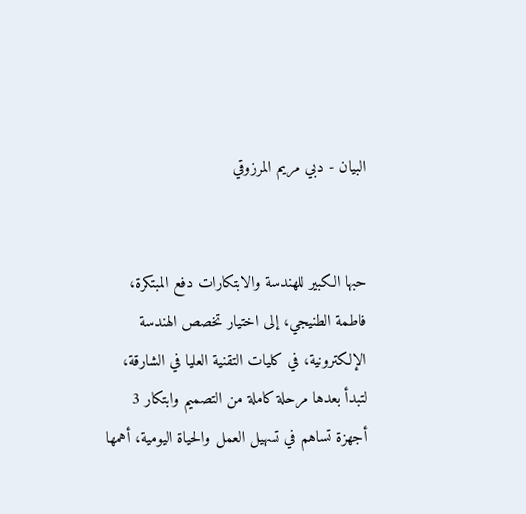البيان - دبي مريم المرزوقي


حبها الكبير للهندسة والابتكارات دفع المبتكرة، فاطمة الطنيجي، إلى اختيار تخصص الهندسة الإلكترونية، في كليات التقنية العليا في الشارقة، لتبدأ بعدها مرحلة كاملة من التصميم وابتكار 3 أجهزة تساهم في تسهيل العمل والحياة اليومية، أهمها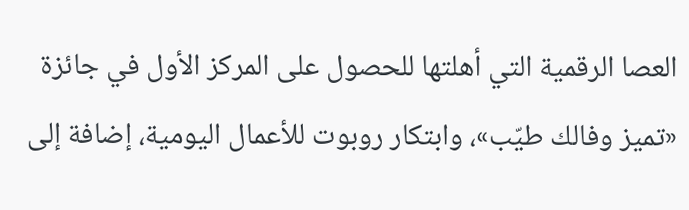العصا الرقمية التي أهلتها للحصول على المركز الأول في جائزة «تميز وفالك طيّب»، وابتكار روبوت للأعمال اليومية، إضافة إلى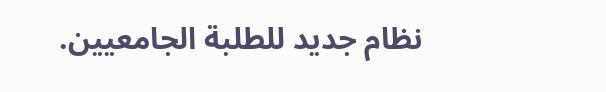نظام جديد للطلبة الجامعيين.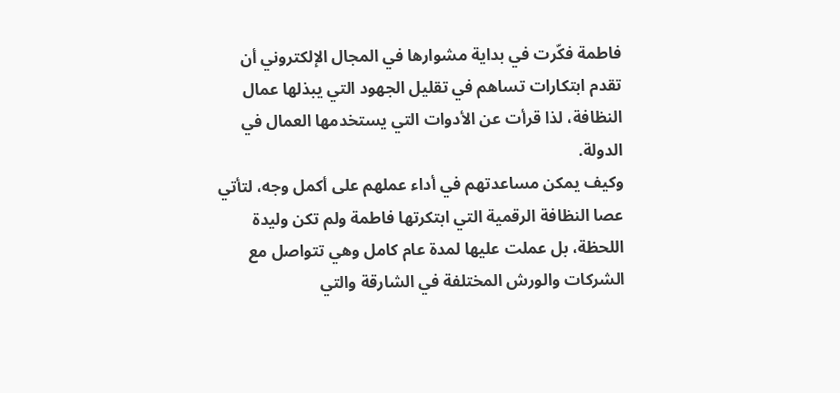فاطمة فكّرت في بداية مشوارها في المجال الإلكتروني أن تقدم ابتكارات تساهم في تقليل الجهود التي يبذلها عمال النظافة، لذا قرأت عن الأدوات التي يستخدمها العمال في الدولة.
وكيف يمكن مساعدتهم في أداء عملهم على أكمل وجه، لتأتي عصا النظافة الرقمية التي ابتكرتها فاطمة ولم تكن وليدة اللحظة، بل عملت عليها لمدة عام كامل وهي تتواصل مع الشركات والورش المختلفة في الشارقة والتي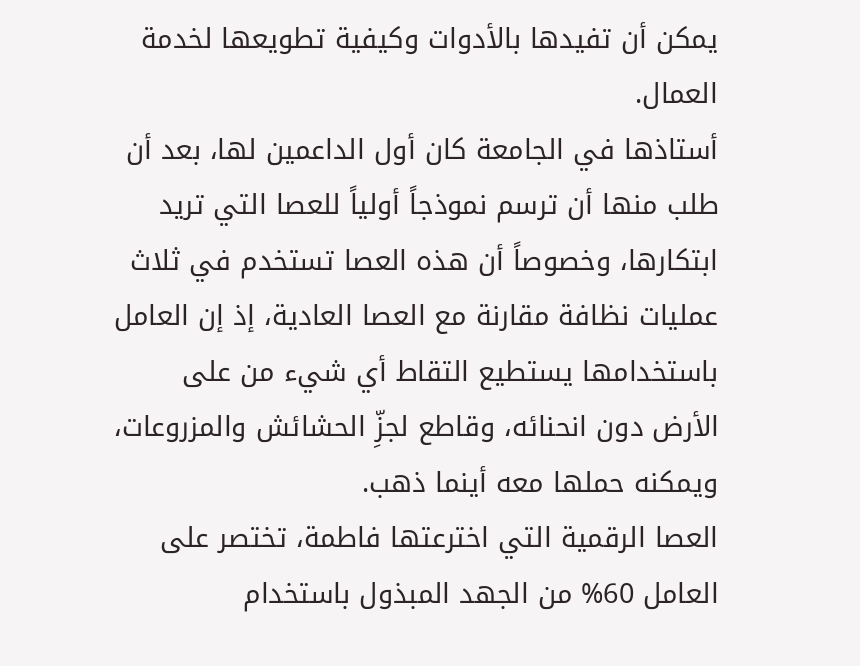يمكن أن تفيدها بالأدوات وكيفية تطويعها لخدمة العمال.
أستاذها في الجامعة كان أول الداعمين لها، بعد أن طلب منها أن ترسم نموذجاً أولياً للعصا التي تريد ابتكارها، وخصوصاً أن هذه العصا تستخدم في ثلاث عمليات نظافة مقارنة مع العصا العادية، إذ إن العامل باستخدامها يستطيع التقاط أي شيء من على الأرض دون انحنائه، وقاطع لجزِّ الحشائش والمزروعات، ويمكنه حملها معه أينما ذهب.
العصا الرقمية التي اخترعتها فاطمة، تختصر على العامل 60% من الجهد المبذول باستخدام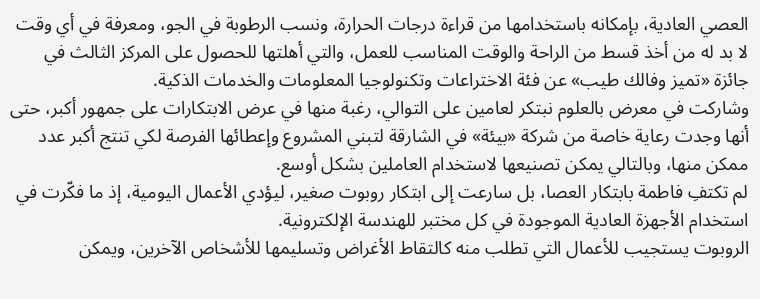العصي العادية، بإمكانه باستخدامها من قراءة درجات الحرارة، ونسب الرطوبة في الجو، ومعرفة في أي وقت لا بد له من أخذ قسط من الراحة والوقت المناسب للعمل، والتي أهلتها للحصول على المركز الثالث في جائزة «تميز وفالك طيب» عن فئة الاختراعات وتكنولوجيا المعلومات والخدمات الذكية.
وشاركت في معرض بالعلوم نبتكر لعامين على التوالي، رغبة منها في عرض الابتكارات على جمهور أكبر، حتى أنها وجدت رعاية خاصة من شركة «بيئة» في الشارقة لتبني المشروع وإعطائها الفرصة لكي تنتج أكبر عدد ممكن منها، وبالتالي يمكن تصنيعها لاستخدام العاملين بشكل أوسع.
لم تكتفِ فاطمة بابتكار العصا، بل سارعت إلى ابتكار روبوت صغير، ليؤدي الأعمال اليومية، إذ ما فكّرت في استخدام الأجهزة العادية الموجودة في كل مختبر للهندسة الإلكترونية.
الروبوت يستجيب للأعمال التي تطلب منه كالتقاط الأغراض وتسليمها للأشخاص الآخرين، ويمكن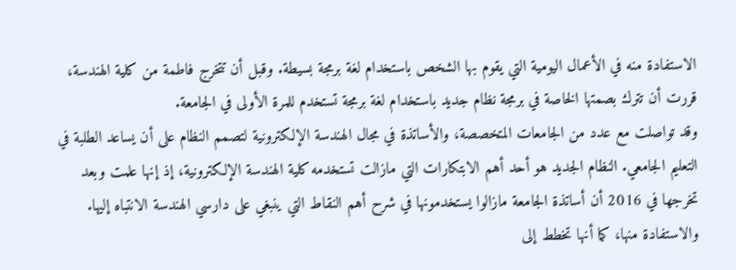الاستفادة منه في الأعمال اليومية التي يقوم بها الشخص باستخدام لغة برمجة بسيطة. وقبل أن تتخرج فاطمة من كلية الهندسة، قررت أن تترك بصمتها الخاصة في برمجة نظام جديد باستخدام لغة برمجة تستخدم للمرة الأولى في الجامعة.
وقد تواصلت مع عدد من الجامعات المتخصصة، والأساتذة في مجال الهندسة الإلكترونية لتصمم النظام على أن يساعد الطلبة في التعليم الجامعي. النظام الجديد هو أحد أهم الابتكارات التي مازالت تستخدمه كلية الهندسة الإلكترونية، إذ إنها علمت وبعد تخرجها في 2016 أن أساتذة الجامعة مازالوا يستخدمونها في شرح أهم النقاط التي ينبغي على دارسي الهندسة الانتباه إليها.
والاستفادة منها، كما أنها تخطط إلى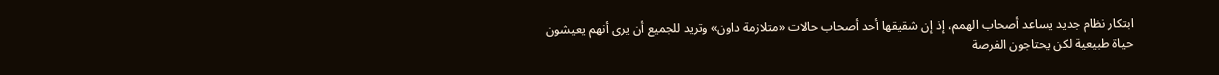ابتكار نظام جديد يساعد أصحاب الهمم، إذ إن شقيقها أحد أصحاب حالات «متلازمة داون» وتريد للجميع أن يرى أنهم يعيشون حياة طبيعية لكن يحتاجون الفرصة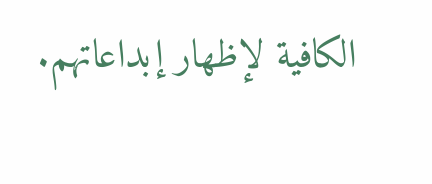الكافية لإظهار إبداعاتهم.